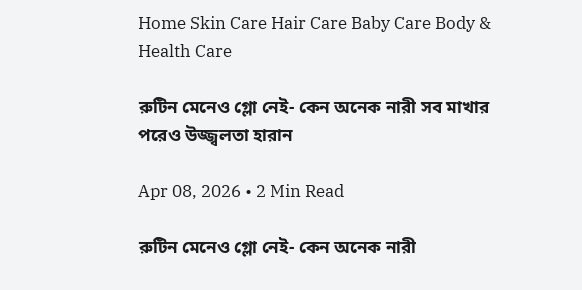Home Skin Care Hair Care Baby Care Body & Health Care

রুটিন মেনেও গ্লো নেই- কেন অনেক নারী সব মাখার পরেও উজ্জ্বলতা হারান

Apr 08, 2026 • 2 Min Read

রুটিন মেনেও গ্লো নেই- কেন অনেক নারী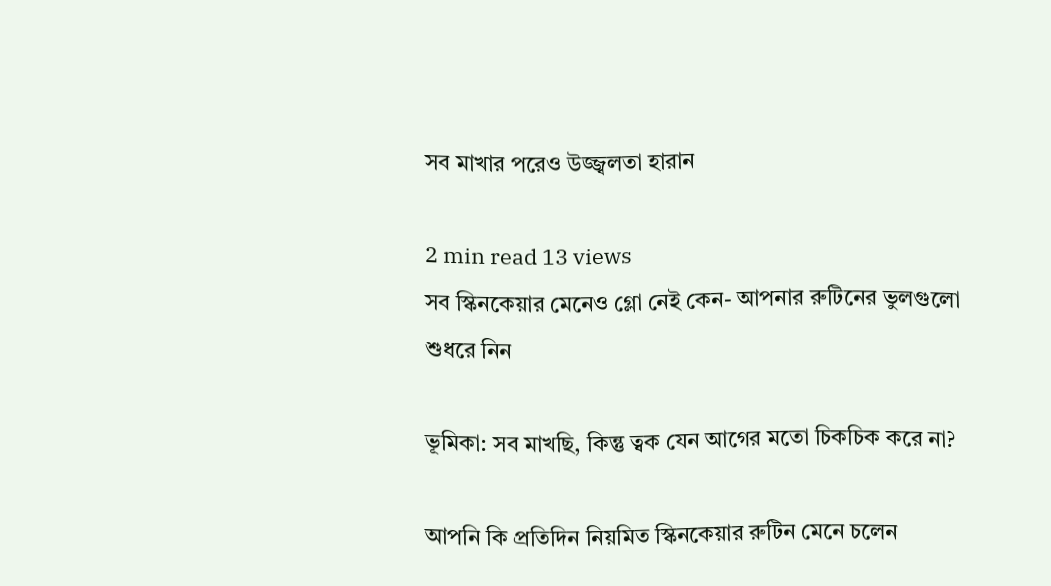সব মাখার পরেও উজ্জ্বলতা হারান

2 min read 13 views
সব স্কিনকেয়ার মেনেও গ্লো নেই কেন- আপনার রুটিনের ভুলগুলো শুধরে নিন

ভূমিকা: সব মাখছি, কিন্তু ত্বক যেন আগের মতো চিকচিক করে না?

আপনি কি প্রতিদিন নিয়মিত স্কিনকেয়ার রুটিন মেনে চলেন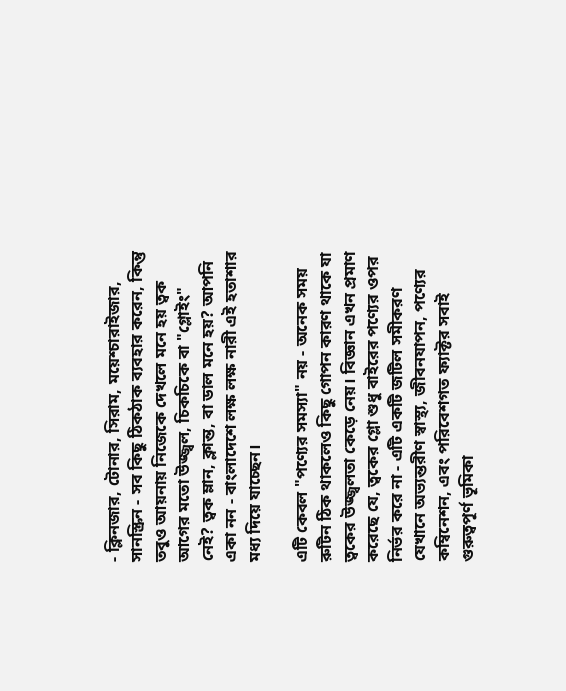- ক্লিনজার, টোনার, সিরাম, ময়েশ্চারাইজার, সানস্ক্রিন - সব কিছু ঠিকঠাক ব্যবহার করেন, কিন্তু তবুও আয়নায় নিজেকে দেখলে মনে হয় ত্বক আগের মতো উজ্জ্বল, চিকচিকে বা "গ্লোইং" নেই? ত্বক ম্লান, ক্লান্ত, বা ডাল মনে হয়? আপনি একা নন - বাংলাদেশে লক্ষ লক্ষ নারী এই হতাশার মধ্য দিয়ে যাচ্ছেন।

এটি কেবল "পণ্যের সমস্যা" নয় - অনেক সময় রুটিন ঠিক থাকলেও কিছু গোপন কারণ থাকে যা ত্বকের উজ্জ্বলতা কেড়ে নেয়। বিজ্ঞান এখন প্রমাণ করেছে যে, ত্বকের গ্লো শুধু বাইরের পণ্যের ওপর নির্ভর করে না - এটি একটি জটিল সমীকরণ যেখানে অভ্যন্তরীণ স্বাস্থ্য, জীবনযাপন, পণ্যের কম্বিনেশন, এবং পরিবেশগত ফ্যাক্টর সবাই গুরুত্বপূর্ণ ভূমিকা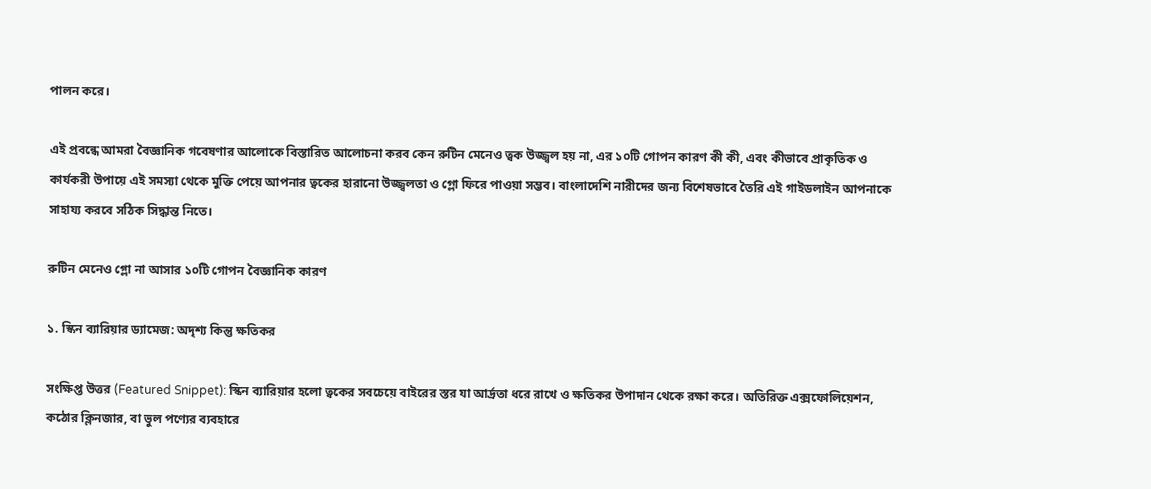পালন করে।

এই প্রবন্ধে আমরা বৈজ্ঞানিক গবেষণার আলোকে বিস্তারিত আলোচনা করব কেন রুটিন মেনেও ত্বক উজ্জ্বল হয় না, এর ১০টি গোপন কারণ কী কী, এবং কীভাবে প্রাকৃতিক ও কার্যকরী উপায়ে এই সমস্যা থেকে মুক্তি পেয়ে আপনার ত্বকের হারানো উজ্জ্বলতা ও গ্লো ফিরে পাওয়া সম্ভব। বাংলাদেশি নারীদের জন্য বিশেষভাবে তৈরি এই গাইডলাইন আপনাকে সাহায্য করবে সঠিক সিদ্ধান্ত নিতে।

রুটিন মেনেও গ্লো না আসার ১০টি গোপন বৈজ্ঞানিক কারণ

১. স্কিন ব্যারিয়ার ড্যামেজ: অদৃশ্য কিন্তু ক্ষতিকর

সংক্ষিপ্ত উত্তর (Featured Snippet): স্কিন ব্যারিয়ার হলো ত্বকের সবচেয়ে বাইরের স্তর যা আর্দ্রতা ধরে রাখে ও ক্ষতিকর উপাদান থেকে রক্ষা করে। অতিরিক্ত এক্সফোলিয়েশন, কঠোর ক্লিনজার, বা ভুল পণ্যের ব্যবহারে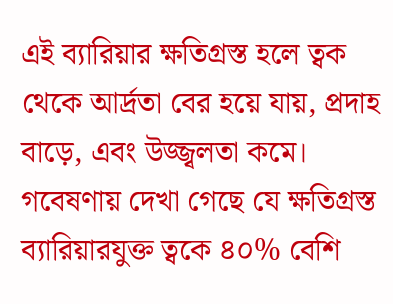এই ব্যারিয়ার ক্ষতিগ্রস্ত হলে ত্বক থেকে আর্দ্রতা বের হয়ে যায়, প্রদাহ বাড়ে, এবং উজ্জ্বলতা কমে। গবেষণায় দেখা গেছে যে ক্ষতিগ্রস্ত ব্যারিয়ারযুক্ত ত্বকে ৪০% বেশি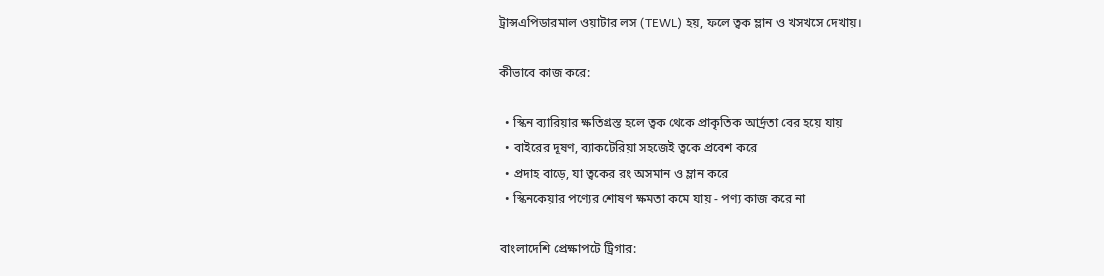ট্রান্সএপিডারমাল ওয়াটার লস (TEWL) হয়, ফলে ত্বক ম্লান ও খসখসে দেখায়।

কীভাবে কাজ করে:

  • স্কিন ব্যারিয়ার ক্ষতিগ্রস্ত হলে ত্বক থেকে প্রাকৃতিক আর্দ্রতা বের হয়ে যায়
  • বাইরের দূষণ, ব্যাকটেরিয়া সহজেই ত্বকে প্রবেশ করে
  • প্রদাহ বাড়ে, যা ত্বকের রং অসমান ও ম্লান করে
  • স্কিনকেয়ার পণ্যের শোষণ ক্ষমতা কমে যায় - পণ্য কাজ করে না

বাংলাদেশি প্রেক্ষাপটে ট্রিগার: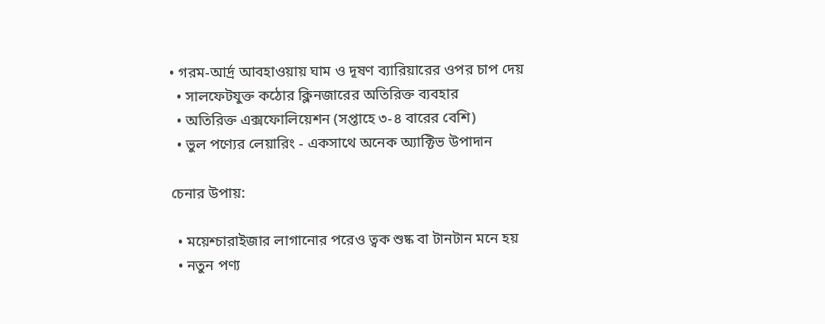• গরম-আর্দ্র আবহাওয়ায় ঘাম ও দূষণ ব্যারিয়ারের ওপর চাপ দেয়
  • সালফেটযুক্ত কঠোর ক্লিনজারের অতিরিক্ত ব্যবহার
  • অতিরিক্ত এক্সফোলিয়েশন (সপ্তাহে ৩-৪ বারের বেশি)
  • ভুল পণ্যের লেয়ারিং - একসাথে অনেক অ্যাক্টিভ উপাদান

চেনার উপায়:

  • ময়েশ্চারাইজার লাগানোর পরেও ত্বক শুষ্ক বা টানটান মনে হয়
  • নতুন পণ্য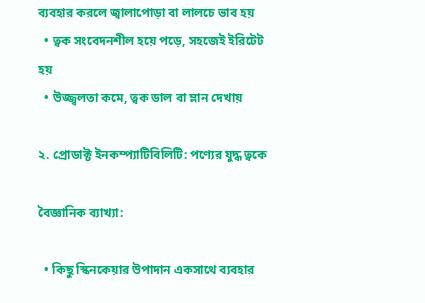ব্যবহার করলে জ্বালাপোড়া বা লালচে ভাব হয়
  • ত্বক সংবেদনশীল হয়ে পড়ে, সহজেই ইরিটেট হয়
  • উজ্জ্বলতা কমে, ত্বক ডাল বা ম্লান দেখায়

২. প্রোডাক্ট ইনকম্প্যাটিবিলিটি: পণ্যের যুদ্ধ ত্বকে

বৈজ্ঞানিক ব্যাখ্যা:

  • কিছু স্কিনকেয়ার উপাদান একসাথে ব্যবহার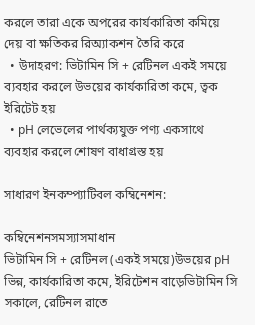করলে তারা একে অপরের কার্যকারিতা কমিয়ে দেয় বা ক্ষতিকর রিঅ্যাকশন তৈরি করে
  • উদাহরণ: ভিটামিন সি + রেটিনল একই সময়ে ব্যবহার করলে উভয়ের কার্যকারিতা কমে, ত্বক ইরিটেট হয়
  • pH লেভেলের পার্থক্যযুক্ত পণ্য একসাথে ব্যবহার করলে শোষণ বাধাগ্রস্ত হয়

সাধারণ ইনকম্প্যাটিবল কম্বিনেশন:

কম্বিনেশনসমস্যাসমাধান
ভিটামিন সি + রেটিনল (একই সময়ে)উভয়ের pH ভিন্ন, কার্যকারিতা কমে, ইরিটেশন বাড়েভিটামিন সি সকালে, রেটিনল রাতে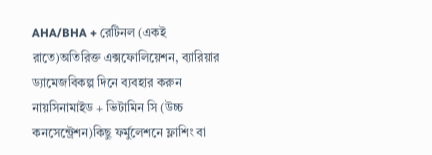AHA/BHA + রেটিনল (একই রাতে)অতিরিক্ত এক্সফোলিয়েশন, ব্যারিয়ার ড্যামেজবিকল্প দিনে ব্যবহার করুন
নায়সিনামাইড + ভিটামিন সি (উচ্চ কনসেন্ট্রেশন)কিছু ফর্মুলেশনে ফ্লাশিং বা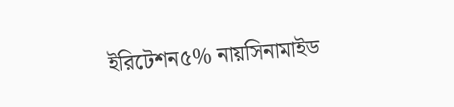ইরিটেশন৫% নায়সিনামাইড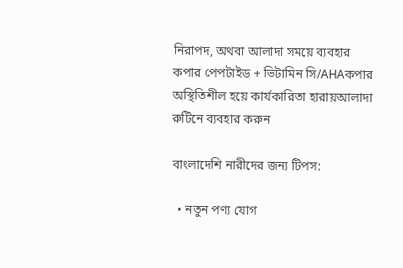নিরাপদ, অথবা আলাদা সময়ে ব্যবহার
কপার পেপটাইড + ভিটামিন সি/AHAকপার অস্থিতিশীল হয়ে কার্যকারিতা হারায়আলাদা রুটিনে ব্যবহার করুন

বাংলাদেশি নারীদের জন্য টিপস:

  • নতুন পণ্য যোগ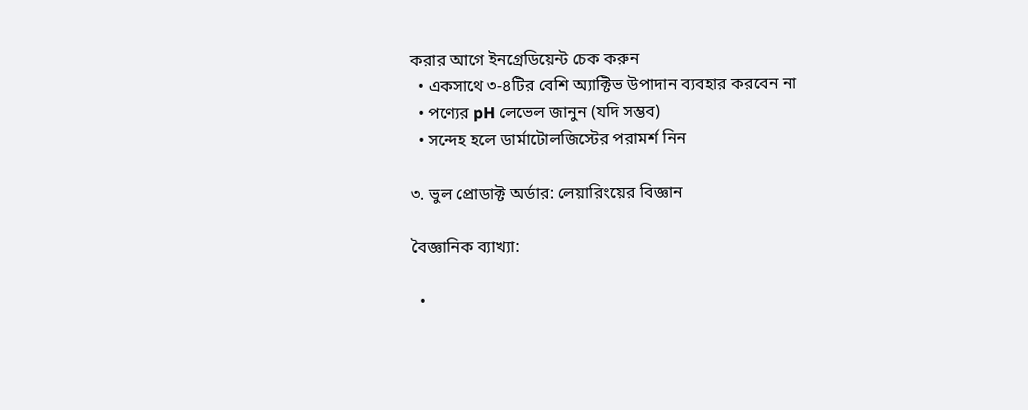করার আগে ইনগ্রেডিয়েন্ট চেক করুন
  • একসাথে ৩-৪টির বেশি অ্যাক্টিভ উপাদান ব্যবহার করবেন না
  • পণ্যের pH লেভেল জানুন (যদি সম্ভব)
  • সন্দেহ হলে ডার্মাটোলজিস্টের পরামর্শ নিন

৩. ভুল প্রোডাক্ট অর্ডার: লেয়ারিংয়ের বিজ্ঞান

বৈজ্ঞানিক ব্যাখ্যা:

  •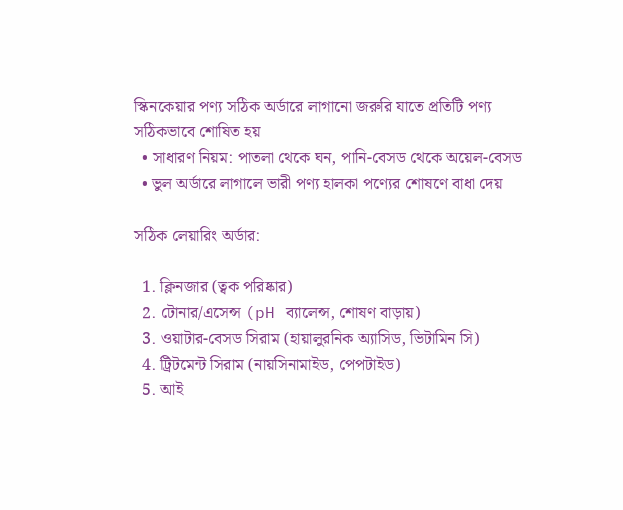স্কিনকেয়ার পণ্য সঠিক অর্ডারে লাগানো জরুরি যাতে প্রতিটি পণ্য সঠিকভাবে শোষিত হয়
  • সাধারণ নিয়ম: পাতলা থেকে ঘন, পানি-বেসড থেকে অয়েল-বেসড
  • ভুল অর্ডারে লাগালে ভারী পণ্য হালকা পণ্যের শোষণে বাধা দেয়

সঠিক লেয়ারিং অর্ডার:

  1. ক্লিনজার (ত্বক পরিষ্কার)
  2. টোনার/এসেন্স (pH ব্যালেন্স, শোষণ বাড়ায়)
  3. ওয়াটার-বেসড সিরাম (হায়ালুরনিক অ্যাসিড, ভিটামিন সি)
  4. ট্রিটমেন্ট সিরাম (নায়সিনামাইড, পেপটাইড)
  5. আই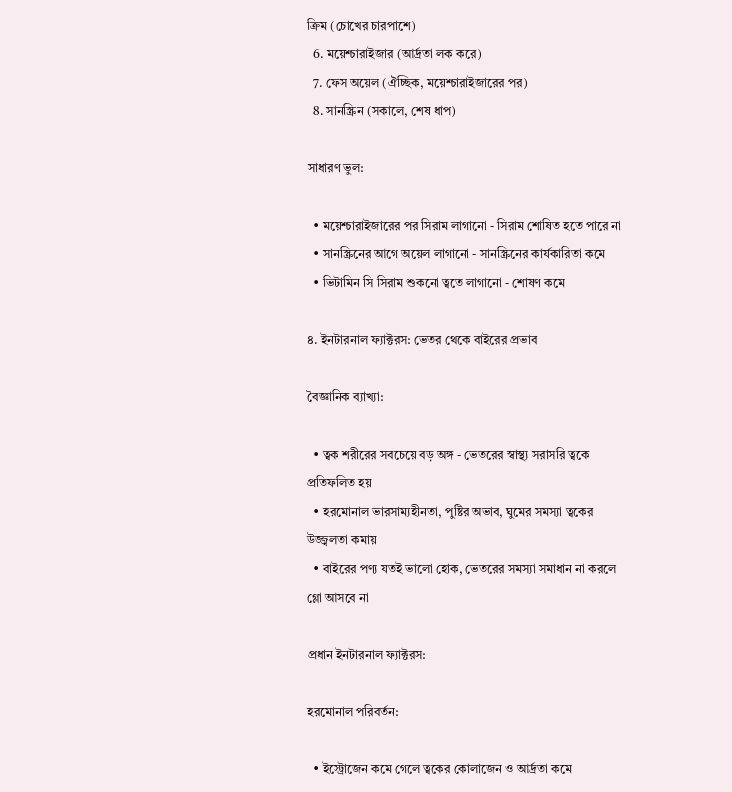ক্রিম (চোখের চারপাশে)
  6. ময়েশ্চারাইজার (আর্দ্রতা লক করে)
  7. ফেস অয়েল (ঐচ্ছিক, ময়েশ্চারাইজারের পর)
  8. সানস্ক্রিন (সকালে, শেষ ধাপ)

সাধারণ ভুল:

  • ময়েশ্চারাইজারের পর সিরাম লাগানো - সিরাম শোষিত হতে পারে না
  • সানস্ক্রিনের আগে অয়েল লাগানো - সানস্ক্রিনের কার্যকারিতা কমে
  • ভিটামিন সি সিরাম শুকনো ত্বতে লাগানো - শোষণ কমে

৪. ইনটারনাল ফ্যাক্টরস: ভেতর থেকে বাইরের প্রভাব

বৈজ্ঞানিক ব্যাখ্যা:

  • ত্বক শরীরের সবচেয়ে বড় অঙ্গ - ভেতরের স্বাস্থ্য সরাসরি ত্বকে প্রতিফলিত হয়
  • হরমোনাল ভারসাম্যহীনতা, পুষ্টির অভাব, ঘুমের সমস্যা ত্বকের উজ্জ্বলতা কমায়
  • বাইরের পণ্য যতই ভালো হোক, ভেতরের সমস্যা সমাধান না করলে গ্লো আসবে না

প্রধান ইনটারনাল ফ্যাক্টরস:

হরমোনাল পরিবর্তন:

  • ইস্ট্রোজেন কমে গেলে ত্বকের কোলাজেন ও আর্দ্রতা কমে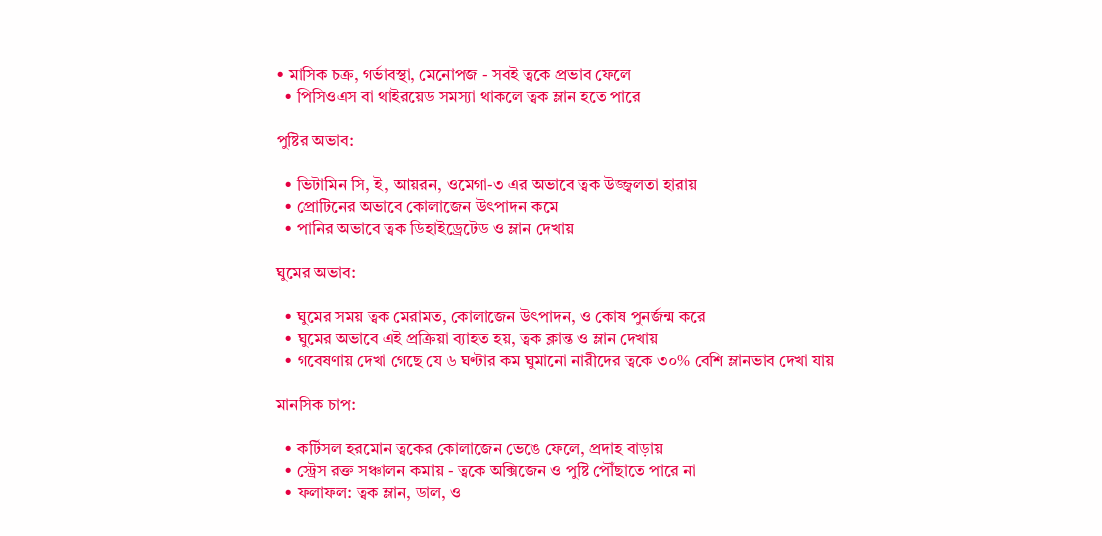• মাসিক চক্র, গর্ভাবস্থা, মেনোপজ - সবই ত্বকে প্রভাব ফেলে
  • পিসিওএস বা থাইরয়েড সমস্যা থাকলে ত্বক ম্লান হতে পারে

পুষ্টির অভাব:

  • ভিটামিন সি, ই, আয়রন, ওমেগা-৩ এর অভাবে ত্বক উজ্জ্বলতা হারায়
  • প্রোটিনের অভাবে কোলাজেন উৎপাদন কমে
  • পানির অভাবে ত্বক ডিহাইড্রেটেড ও ম্লান দেখায়

ঘুমের অভাব:

  • ঘুমের সময় ত্বক মেরামত, কোলাজেন উৎপাদন, ও কোষ পুনর্জন্ম করে
  • ঘুমের অভাবে এই প্রক্রিয়া ব্যাহত হয়, ত্বক ক্লান্ত ও ম্লান দেখায়
  • গবেষণায় দেখা গেছে যে ৬ ঘণ্টার কম ঘুমানো নারীদের ত্বকে ৩০% বেশি ম্লানভাব দেখা যায়

মানসিক চাপ:

  • কর্টিসল হরমোন ত্বকের কোলাজেন ভেঙে ফেলে, প্রদাহ বাড়ায়
  • স্ট্রেস রক্ত সঞ্চালন কমায় - ত্বকে অক্সিজেন ও পুষ্টি পৌঁছাতে পারে না
  • ফলাফল: ত্বক ম্লান, ডাল, ও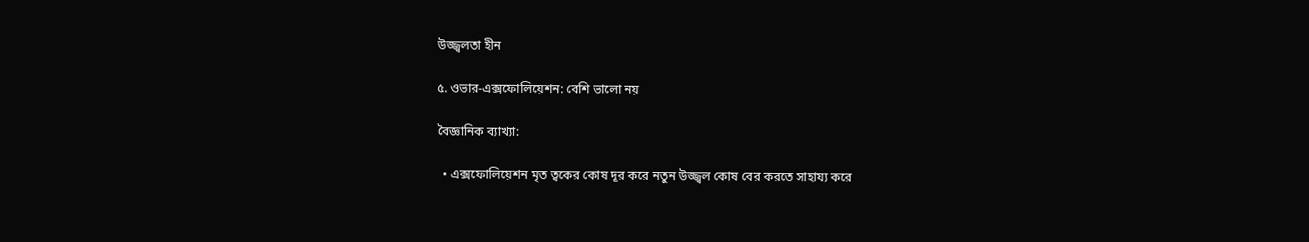উজ্জ্বলতা হীন

৫. ওভার-এক্সফোলিয়েশন: বেশি ভালো নয়

বৈজ্ঞানিক ব্যাখ্যা:

  • এক্সফোলিয়েশন মৃত ত্বকের কোষ দূর করে নতুন উজ্জ্বল কোষ বের করতে সাহায্য করে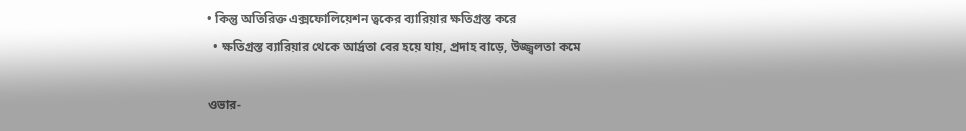• কিন্তু অতিরিক্ত এক্সফোলিয়েশন ত্বকের ব্যারিয়ার ক্ষতিগ্রস্ত করে
  • ক্ষতিগ্রস্ত ব্যারিয়ার থেকে আর্দ্রতা বের হয়ে যায়, প্রদাহ বাড়ে, উজ্জ্বলতা কমে

ওভার-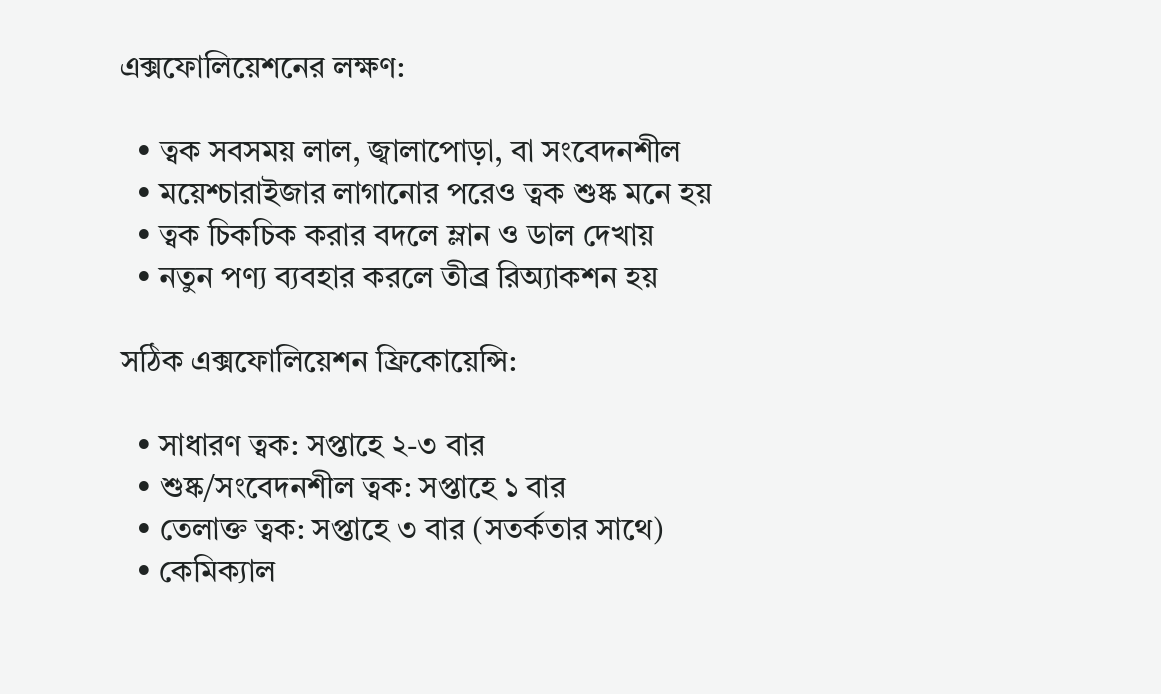এক্সফোলিয়েশনের লক্ষণ:

  • ত্বক সবসময় লাল, জ্বালাপোড়া, বা সংবেদনশীল
  • ময়েশ্চারাইজার লাগানোর পরেও ত্বক শুষ্ক মনে হয়
  • ত্বক চিকচিক করার বদলে ম্লান ও ডাল দেখায়
  • নতুন পণ্য ব্যবহার করলে তীব্র রিঅ্যাকশন হয়

সঠিক এক্সফোলিয়েশন ফ্রিকোয়েন্সি:

  • সাধারণ ত্বক: সপ্তাহে ২-৩ বার
  • শুষ্ক/সংবেদনশীল ত্বক: সপ্তাহে ১ বার
  • তেলাক্ত ত্বক: সপ্তাহে ৩ বার (সতর্কতার সাথে)
  • কেমিক্যাল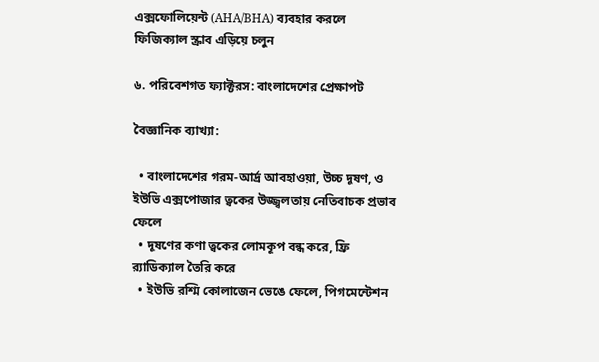এক্সফোলিয়েন্ট (AHA/BHA) ব্যবহার করলে ফিজিক্যাল স্ক্রাব এড়িয়ে চলুন

৬. পরিবেশগত ফ্যাক্টরস: বাংলাদেশের প্রেক্ষাপট

বৈজ্ঞানিক ব্যাখ্যা:

  • বাংলাদেশের গরম-আর্দ্র আবহাওয়া, উচ্চ দূষণ, ও ইউভি এক্সপোজার ত্বকের উজ্জ্বলতায় নেতিবাচক প্রভাব ফেলে
  • দূষণের কণা ত্বকের লোমকূপ বন্ধ করে, ফ্রি র‍্যাডিক্যাল তৈরি করে
  • ইউভি রশ্মি কোলাজেন ভেঙে ফেলে, পিগমেন্টেশন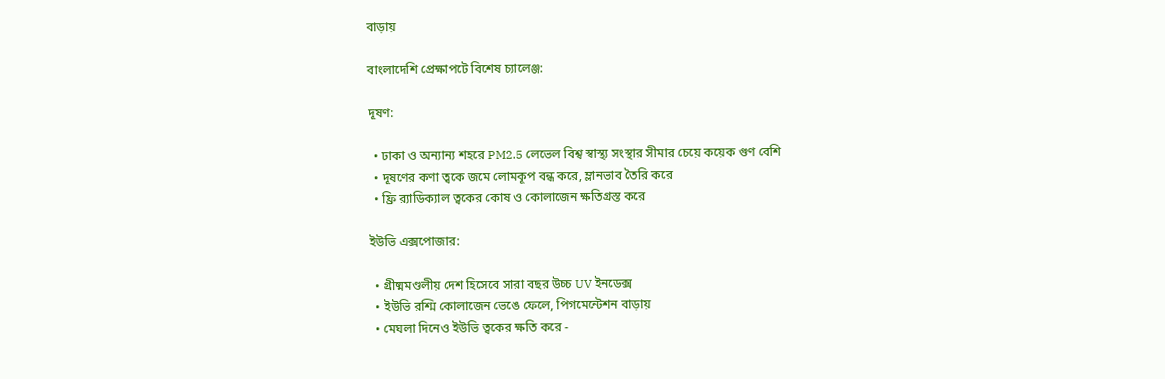বাড়ায়

বাংলাদেশি প্রেক্ষাপটে বিশেষ চ্যালেঞ্জ:

দূষণ:

  • ঢাকা ও অন্যান্য শহরে PM2.5 লেভেল বিশ্ব স্বাস্থ্য সংস্থার সীমার চেয়ে কয়েক গুণ বেশি
  • দূষণের কণা ত্বকে জমে লোমকূপ বন্ধ করে, ম্লানভাব তৈরি করে
  • ফ্রি র‍্যাডিক্যাল ত্বকের কোষ ও কোলাজেন ক্ষতিগ্রস্ত করে

ইউভি এক্সপোজার:

  • গ্রীষ্মমণ্ডলীয় দেশ হিসেবে সারা বছর উচ্চ UV ইনডেক্স
  • ইউভি রশ্মি কোলাজেন ভেঙে ফেলে, পিগমেন্টেশন বাড়ায়
  • মেঘলা দিনেও ইউভি ত্বকের ক্ষতি করে -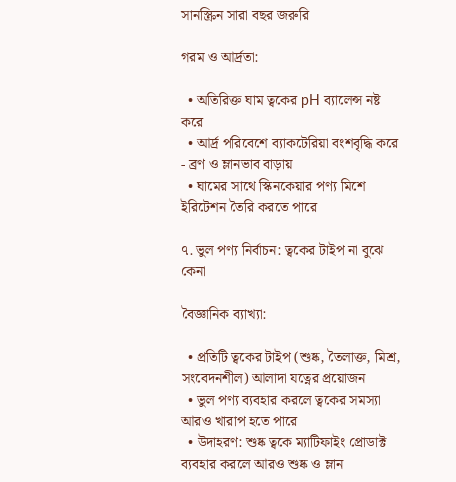সানস্ক্রিন সারা বছর জরুরি

গরম ও আর্দ্রতা:

  • অতিরিক্ত ঘাম ত্বকের pH ব্যালেন্স নষ্ট করে
  • আর্দ্র পরিবেশে ব্যাকটেরিয়া বংশবৃদ্ধি করে - ব্রণ ও ম্লানভাব বাড়ায়
  • ঘামের সাথে স্কিনকেয়ার পণ্য মিশে ইরিটেশন তৈরি করতে পারে

৭. ভুল পণ্য নির্বাচন: ত্বকের টাইপ না বুঝে কেনা

বৈজ্ঞানিক ব্যাখ্যা:

  • প্রতিটি ত্বকের টাইপ (শুষ্ক, তৈলাক্ত, মিশ্র, সংবেদনশীল) আলাদা যত্নের প্রয়োজন
  • ভুল পণ্য ব্যবহার করলে ত্বকের সমস্যা আরও খারাপ হতে পারে
  • উদাহরণ: শুষ্ক ত্বকে ম্যাটিফাইং প্রোডাক্ট ব্যবহার করলে আরও শুষ্ক ও ম্লান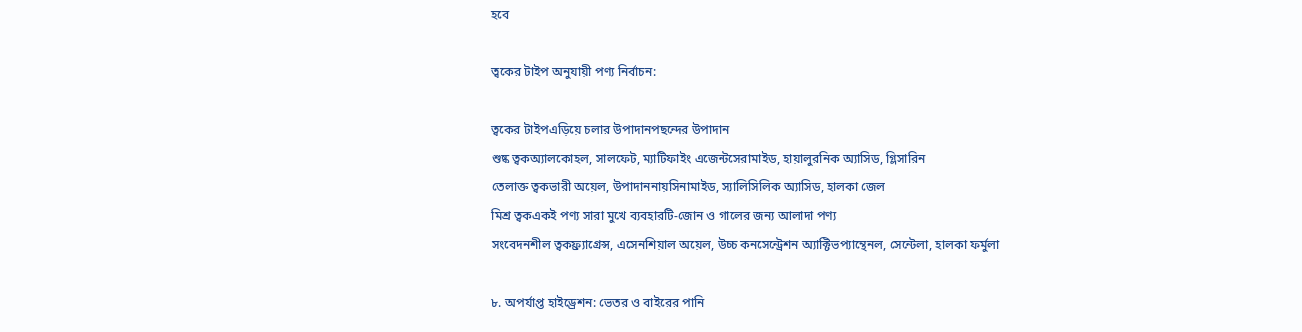হবে

ত্বকের টাইপ অনুযায়ী পণ্য নির্বাচন:

ত্বকের টাইপএড়িয়ে চলার উপাদানপছন্দের উপাদান
শুষ্ক ত্বকঅ্যালকোহল, সালফেট, ম্যাটিফাইং এজেন্টসেরামাইড, হায়ালুরনিক অ্যাসিড, গ্লিসারিন
তেলাক্ত ত্বকভারী অয়েল, উপাদাননায়সিনামাইড, স্যালিসিলিক অ্যাসিড, হালকা জেল
মিশ্র ত্বকএকই পণ্য সারা মুখে ব্যবহারটি-জোন ও গালের জন্য আলাদা পণ্য
সংবেদনশীল ত্বকফ্র্যাগ্রেন্স, এসেনশিয়াল অয়েল, উচ্চ কনসেন্ট্রেশন অ্যাক্টিভপ্যান্থেনল, সেন্টেলা, হালকা ফর্মুলা

৮. অপর্যাপ্ত হাইড্রেশন: ভেতর ও বাইরের পানি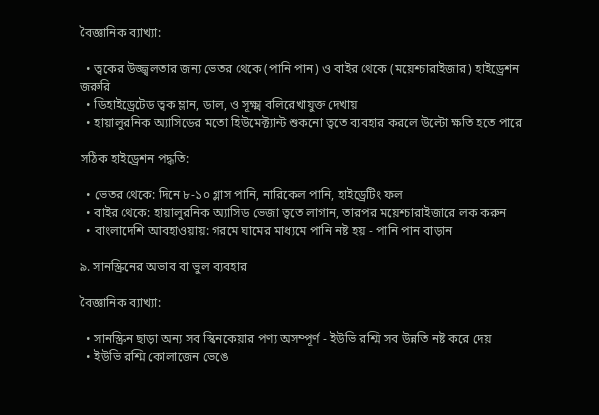বৈজ্ঞানিক ব্যাখ্যা:

  • ত্বকের উজ্জ্বলতার জন্য ভেতর থেকে (পানি পান) ও বাইর থেকে (ময়েশ্চারাইজার) হাইড্রেশন জরুরি
  • ডিহাইড্রেটেড ত্বক ম্লান, ডাল, ও সূক্ষ্ম বলিরেখাযুক্ত দেখায়
  • হায়ালুরনিক অ্যাসিডের মতো হিউমেক্ট্যান্ট শুকনো ত্বতে ব্যবহার করলে উল্টো ক্ষতি হতে পারে

সঠিক হাইড্রেশন পদ্ধতি:

  • ভেতর থেকে: দিনে ৮-১০ গ্লাস পানি, নারিকেল পানি, হাইড্রেটিং ফল
  • বাইর থেকে: হায়ালুরনিক অ্যাসিড ভেজা ত্বতে লাগান, তারপর ময়েশ্চারাইজারে লক করুন
  • বাংলাদেশি আবহাওয়ায়: গরমে ঘামের মাধ্যমে পানি নষ্ট হয় - পানি পান বাড়ান

৯. সানস্ক্রিনের অভাব বা ভুল ব্যবহার

বৈজ্ঞানিক ব্যাখ্যা:

  • সানস্ক্রিন ছাড়া অন্য সব স্কিনকেয়ার পণ্য অসম্পূর্ণ - ইউভি রশ্মি সব উন্নতি নষ্ট করে দেয়
  • ইউভি রশ্মি কোলাজেন ভেঙে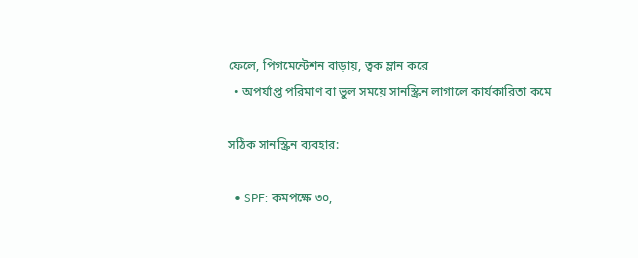ফেলে, পিগমেন্টেশন বাড়ায়, ত্বক ম্লান করে
  • অপর্যাপ্ত পরিমাণ বা ভুল সময়ে সানস্ক্রিন লাগালে কার্যকারিতা কমে

সঠিক সানস্ক্রিন ব্যবহার:

  • SPF: কমপক্ষে ৩০,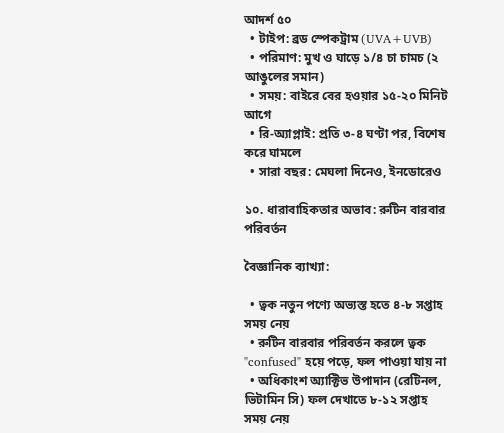আদর্শ ৫০
  • টাইপ: ব্রড স্পেকট্রাম (UVA+UVB)
  • পরিমাণ: মুখ ও ঘাড়ে ১/৪ চা চামচ (২ আঙুলের সমান)
  • সময়: বাইরে বের হওয়ার ১৫-২০ মিনিট আগে
  • রি-অ্যাপ্লাই: প্রতি ৩-৪ ঘণ্টা পর, বিশেষ করে ঘামলে
  • সারা বছর: মেঘলা দিনেও, ইনডোরেও

১০. ধারাবাহিকতার অভাব: রুটিন বারবার পরিবর্তন

বৈজ্ঞানিক ব্যাখ্যা:

  • ত্বক নতুন পণ্যে অভ্যস্ত হতে ৪-৮ সপ্তাহ সময় নেয়
  • রুটিন বারবার পরিবর্তন করলে ত্বক "confused" হয়ে পড়ে, ফল পাওয়া যায় না
  • অধিকাংশ অ্যাক্টিভ উপাদান (রেটিনল, ভিটামিন সি) ফল দেখাতে ৮-১২ সপ্তাহ সময় নেয়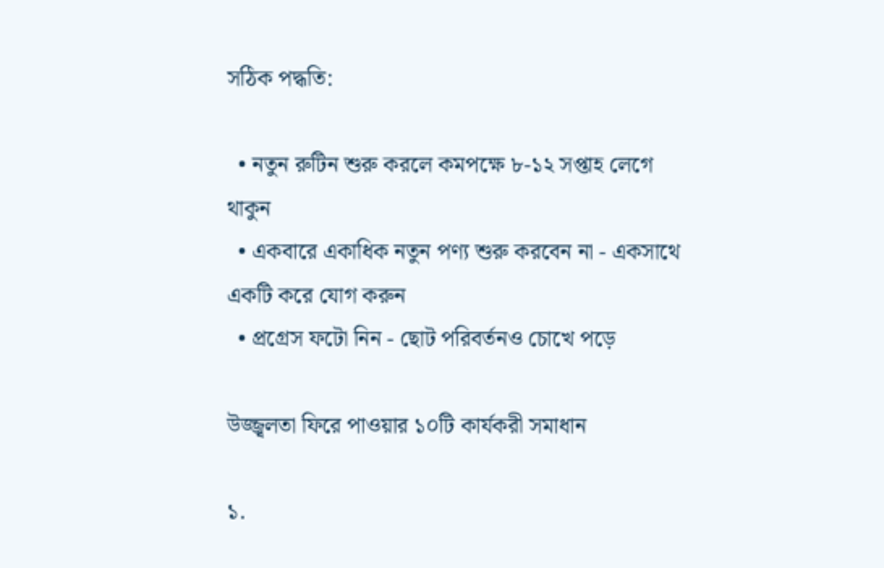সঠিক পদ্ধতি:

  • নতুন রুটিন শুরু করলে কমপক্ষে ৮-১২ সপ্তাহ লেগে থাকুন
  • একবারে একাধিক নতুন পণ্য শুরু করবেন না - একসাথে একটি করে যোগ করুন
  • প্রগ্রেস ফটো নিন - ছোট পরিবর্তনও চোখে পড়ে

উজ্জ্বলতা ফিরে পাওয়ার ১০টি কার্যকরী সমাধান

১.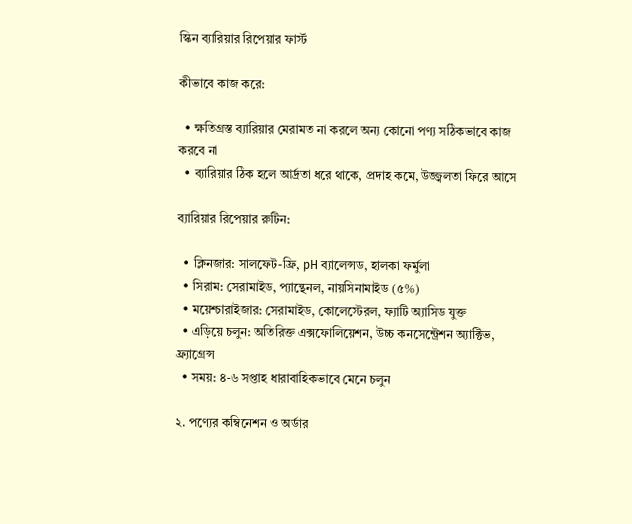স্কিন ব্যারিয়ার রিপেয়ার ফার্স্ট

কীভাবে কাজ করে:

  • ক্ষতিগ্রস্ত ব্যারিয়ার মেরামত না করলে অন্য কোনো পণ্য সঠিকভাবে কাজ করবে না
  • ব্যারিয়ার ঠিক হলে আর্দ্রতা ধরে থাকে, প্রদাহ কমে, উজ্জ্বলতা ফিরে আসে

ব্যারিয়ার রিপেয়ার রুটিন:

  • ক্লিনজার: সালফেট-ফ্রি, pH ব্যালেন্সড, হালকা ফর্মুলা
  • সিরাম: সেরামাইড, প্যান্থেনল, নায়সিনামাইড (৫%)
  • ময়েশ্চারাইজার: সেরামাইড, কোলেস্টেরল, ফ্যাটি অ্যাসিড যুক্ত
  • এড়িয়ে চলুন: অতিরিক্ত এক্সফোলিয়েশন, উচ্চ কনসেন্ট্রেশন অ্যাক্টিভ, ফ্র্যাগ্রেন্স
  • সময়: ৪-৬ সপ্তাহ ধারাবাহিকভাবে মেনে চলুন

২. পণ্যের কম্বিনেশন ও অর্ডার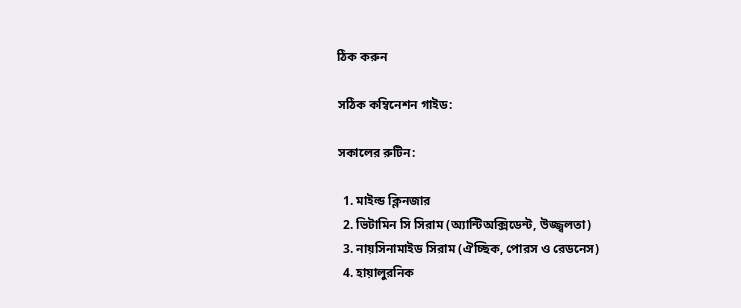ঠিক করুন

সঠিক কম্বিনেশন গাইড:

সকালের রুটিন:

  1. মাইল্ড ক্লিনজার
  2. ভিটামিন সি সিরাম (অ্যান্টিঅক্সিডেন্ট, উজ্জ্বলতা)
  3. নায়সিনামাইড সিরাম (ঐচ্ছিক, পোরস ও রেডনেস)
  4. হায়ালুরনিক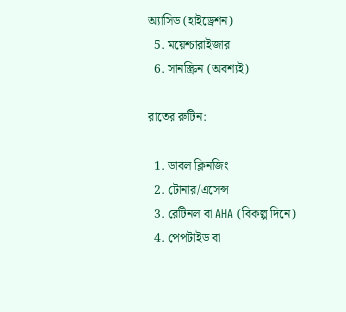অ্যাসিড (হাইড্রেশন)
  5. ময়েশ্চারাইজার
  6. সানস্ক্রিন (অবশ্যই)

রাতের রুটিন:

  1. ডাবল ক্লিনজিং
  2. টোনার/এসেন্স
  3. রেটিনল বা AHA (বিকল্প দিনে)
  4. পেপটাইড বা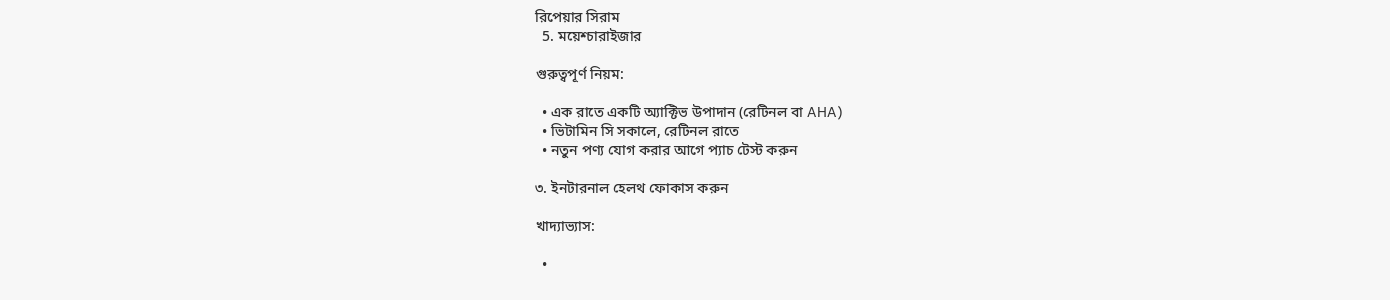রিপেয়ার সিরাম
  5. ময়েশ্চারাইজার

গুরুত্বপূর্ণ নিয়ম:

  • এক রাতে একটি অ্যাক্টিভ উপাদান (রেটিনল বা AHA)
  • ভিটামিন সি সকালে, রেটিনল রাতে
  • নতুন পণ্য যোগ করার আগে প্যাচ টেস্ট করুন

৩. ইনটারনাল হেলথ ফোকাস করুন

খাদ্যাভ্যাস:

  •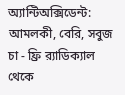অ্যান্টিঅক্সিডেন্ট: আমলকী, বেরি, সবুজ চা - ফ্রি র‍্যাডিক্যাল থেকে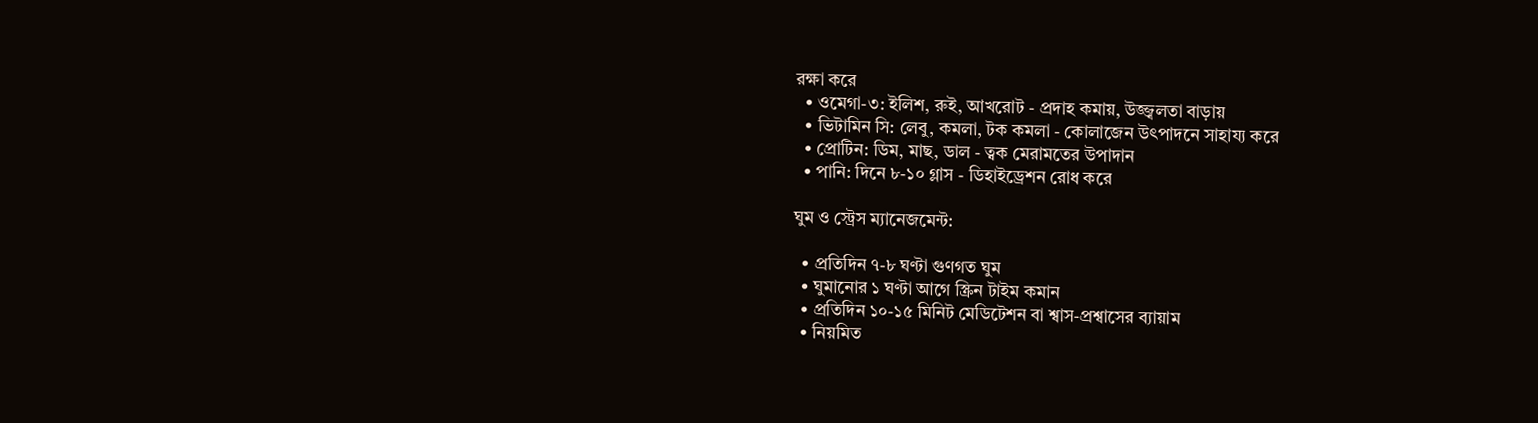রক্ষা করে
  • ওমেগা-৩: ইলিশ, রুই, আখরোট - প্রদাহ কমায়, উজ্জ্বলতা বাড়ায়
  • ভিটামিন সি: লেবু, কমলা, টক কমলা - কোলাজেন উৎপাদনে সাহায্য করে
  • প্রোটিন: ডিম, মাছ, ডাল - ত্বক মেরামতের উপাদান
  • পানি: দিনে ৮-১০ গ্লাস - ডিহাইড্রেশন রোধ করে

ঘুম ও স্ট্রেস ম্যানেজমেন্ট:

  • প্রতিদিন ৭-৮ ঘণ্টা গুণগত ঘুম
  • ঘুমানোর ১ ঘণ্টা আগে স্ক্রিন টাইম কমান
  • প্রতিদিন ১০-১৫ মিনিট মেডিটেশন বা শ্বাস-প্রশ্বাসের ব্যায়াম
  • নিয়মিত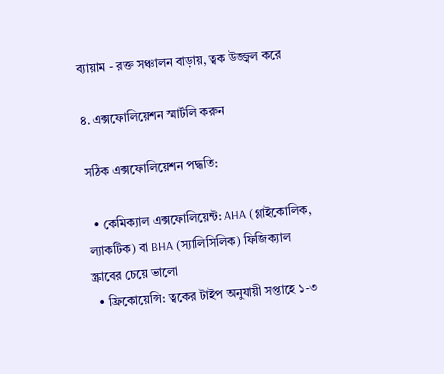ব্যায়াম - রক্ত সঞ্চালন বাড়ায়, ত্বক উজ্জ্বল করে

৪. এক্সফোলিয়েশন স্মার্টলি করুন

সঠিক এক্সফোলিয়েশন পদ্ধতি:

  • কেমিক্যাল এক্সফোলিয়েন্ট: AHA (গ্লাইকোলিক, ল্যাকটিক) বা BHA (স্যালিসিলিক) ফিজিক্যাল স্ক্রাবের চেয়ে ভালো
  • ফ্রিকোয়েন্সি: ত্বকের টাইপ অনুযায়ী সপ্তাহে ১-৩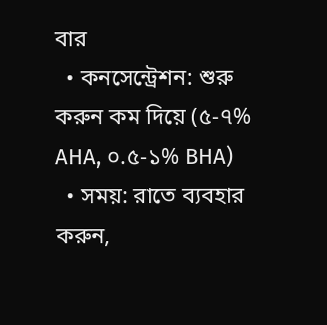বার
  • কনসেন্ট্রেশন: শুরু করুন কম দিয়ে (৫-৭% AHA, ০.৫-১% BHA)
  • সময়: রাতে ব্যবহার করুন,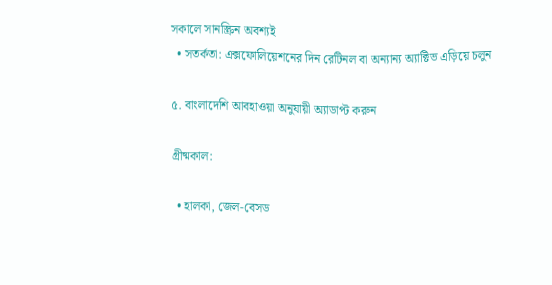সকালে সানস্ক্রিন অবশ্যই
  • সতর্কতা: এক্সফোলিয়েশনের দিন রেটিনল বা অন্যান্য অ্যাক্টিভ এড়িয়ে চলুন

৫. বাংলাদেশি আবহাওয়া অনুযায়ী অ্যাডাপ্ট করুন

গ্রীষ্মকাল:

  • হালকা, জেল-বেসড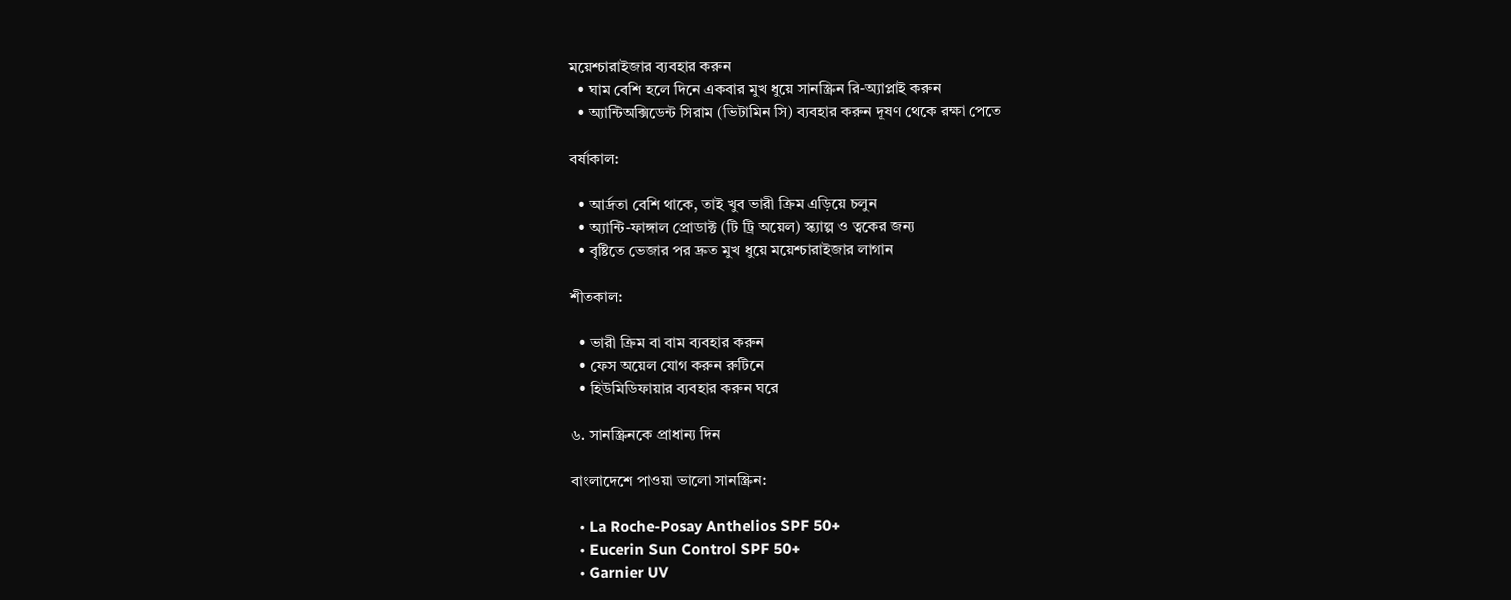ময়েশ্চারাইজার ব্যবহার করুন
  • ঘাম বেশি হলে দিনে একবার মুখ ধুয়ে সানস্ক্রিন রি-অ্যাপ্লাই করুন
  • অ্যান্টিঅক্সিডেন্ট সিরাম (ভিটামিন সি) ব্যবহার করুন দূষণ থেকে রক্ষা পেতে

বর্ষাকাল:

  • আর্দ্রতা বেশি থাকে, তাই খুব ভারী ক্রিম এড়িয়ে চলুন
  • অ্যান্টি-ফাঙ্গাল প্রোডাক্ট (টি ট্রি অয়েল) স্ক্যাল্প ও ত্বকের জন্য
  • বৃষ্টিতে ভেজার পর দ্রুত মুখ ধুয়ে ময়েশ্চারাইজার লাগান

শীতকাল:

  • ভারী ক্রিম বা বাম ব্যবহার করুন
  • ফেস অয়েল যোগ করুন রুটিনে
  • হিউমিডিফায়ার ব্যবহার করুন ঘরে

৬. সানস্ক্রিনকে প্রাধান্য দিন

বাংলাদেশে পাওয়া ভালো সানস্ক্রিন:

  • La Roche-Posay Anthelios SPF 50+
  • Eucerin Sun Control SPF 50+
  • Garnier UV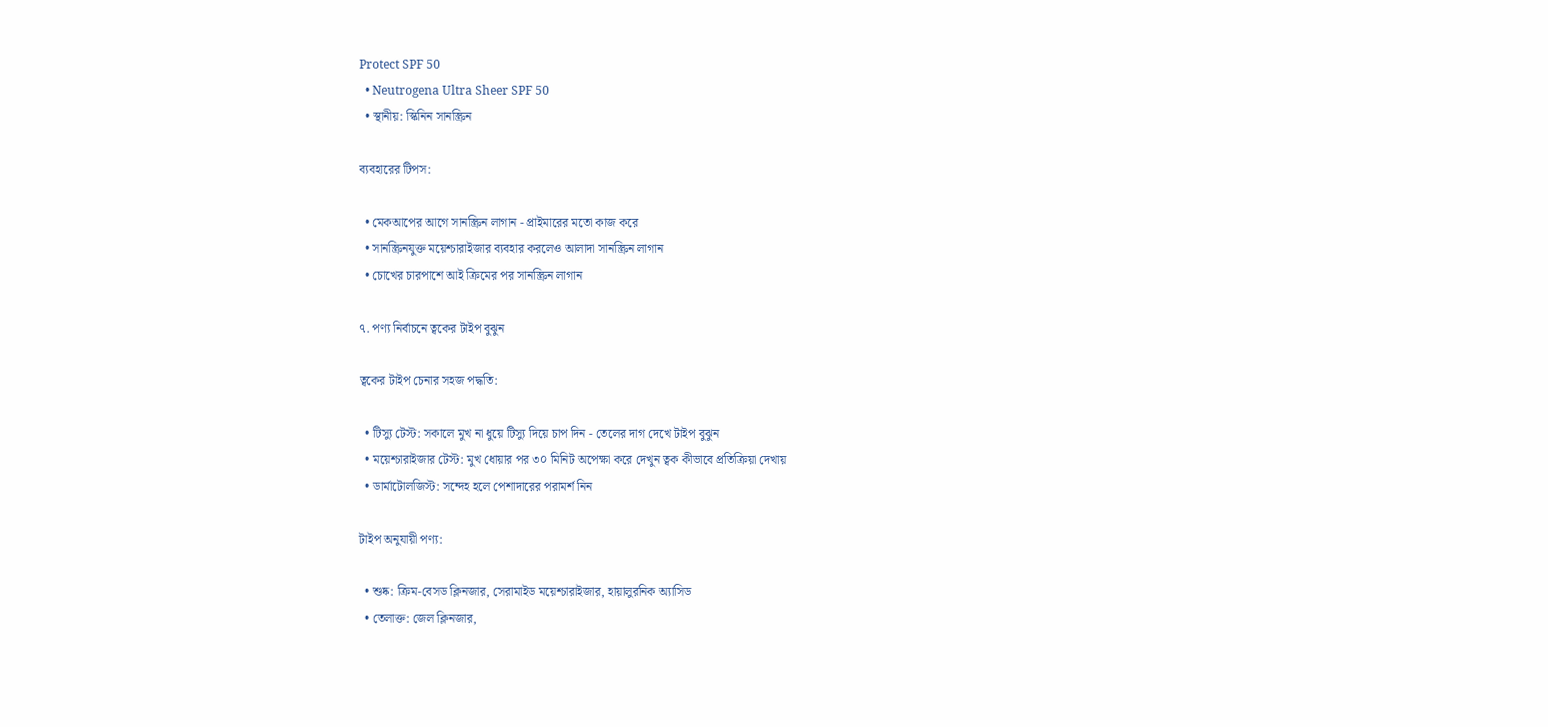Protect SPF 50
  • Neutrogena Ultra Sheer SPF 50
  • স্থানীয়: স্কিনিন সানস্ক্রিন

ব্যবহারের টিপস:

  • মেকআপের আগে সানস্ক্রিন লাগান - প্রাইমারের মতো কাজ করে
  • সানস্ক্রিনযুক্ত ময়েশ্চারাইজার ব্যবহার করলেও আলাদা সানস্ক্রিন লাগান
  • চোখের চারপাশে আই ক্রিমের পর সানস্ক্রিন লাগান

৭. পণ্য নির্বাচনে ত্বকের টাইপ বুঝুন

ত্বকের টাইপ চেনার সহজ পদ্ধতি:

  • টিস্যু টেস্ট: সকালে মুখ না ধুয়ে টিস্যু দিয়ে চাপ দিন - তেলের দাগ দেখে টাইপ বুঝুন
  • ময়েশ্চারাইজার টেস্ট: মুখ ধোয়ার পর ৩০ মিনিট অপেক্ষা করে দেখুন ত্বক কীভাবে প্রতিক্রিয়া দেখায়
  • ডার্মাটোলজিস্ট: সন্দেহ হলে পেশাদারের পরামর্শ নিন

টাইপ অনুযায়ী পণ্য:

  • শুষ্ক: ক্রিম-বেসড ক্লিনজার, সেরামাইড ময়েশ্চারাইজার, হায়ালুরনিক অ্যাসিড
  • তেলাক্ত: জেল ক্লিনজার,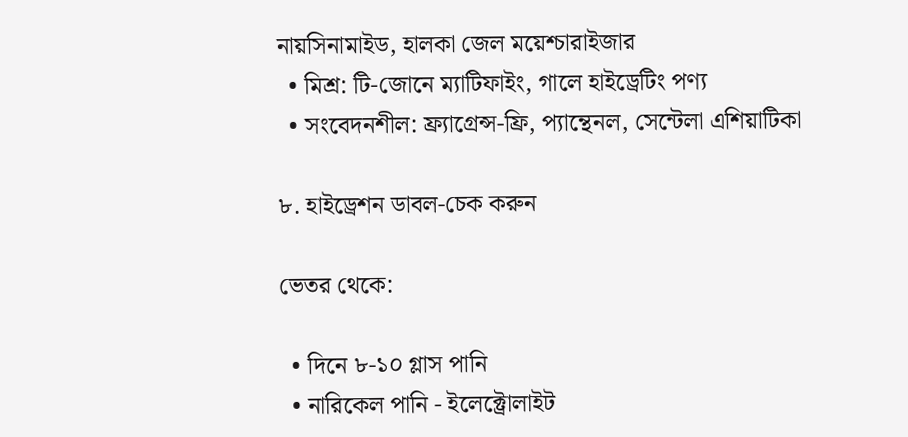নায়সিনামাইড, হালকা জেল ময়েশ্চারাইজার
  • মিশ্র: টি-জোনে ম্যাটিফাইং, গালে হাইড্রেটিং পণ্য
  • সংবেদনশীল: ফ্র্যাগ্রেন্স-ফ্রি, প্যান্থেনল, সেন্টেলা এশিয়াটিকা

৮. হাইড্রেশন ডাবল-চেক করুন

ভেতর থেকে:

  • দিনে ৮-১০ গ্লাস পানি
  • নারিকেল পানি - ইলেক্ট্রোলাইট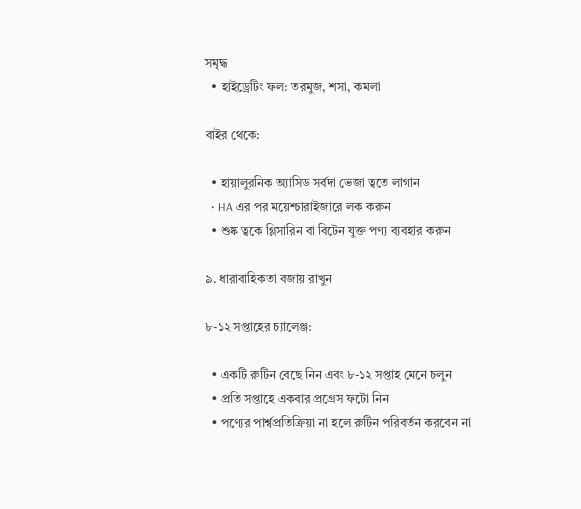সমৃদ্ধ
  • হাইড্রেটিং ফল: তরমুজ, শসা, কমলা

বাইর থেকে:

  • হায়ালুরনিক অ্যাসিড সর্বদা ভেজা ত্বতে লাগান
  • HA এর পর ময়েশ্চারাইজারে লক করুন
  • শুষ্ক ত্বকে গ্লিসারিন বা বিটেন যুক্ত পণ্য ব্যবহার করুন

৯. ধারাবাহিকতা বজায় রাখুন

৮-১২ সপ্তাহের চ্যালেঞ্জ:

  • একটি রুটিন বেছে নিন এবং ৮-১২ সপ্তাহ মেনে চলুন
  • প্রতি সপ্তাহে একবার প্রগ্রেস ফটো নিন
  • পণ্যের পার্শ্বপ্রতিক্রিয়া না হলে রুটিন পরিবর্তন করবেন না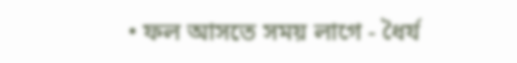• ফল আসতে সময় লাগে - ধৈর্য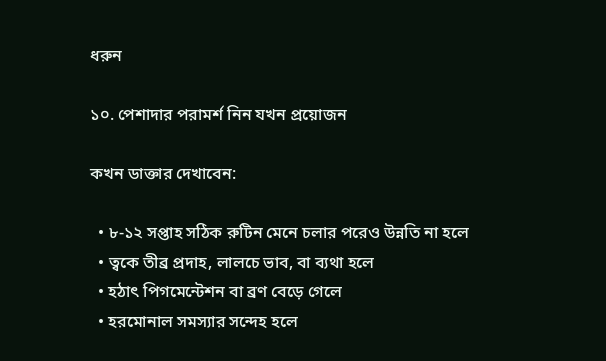ধরুন

১০. পেশাদার পরামর্শ নিন যখন প্রয়োজন

কখন ডাক্তার দেখাবেন:

  • ৮-১২ সপ্তাহ সঠিক রুটিন মেনে চলার পরেও উন্নতি না হলে
  • ত্বকে তীব্র প্রদাহ, লালচে ভাব, বা ব্যথা হলে
  • হঠাৎ পিগমেন্টেশন বা ব্রণ বেড়ে গেলে
  • হরমোনাল সমস্যার সন্দেহ হলে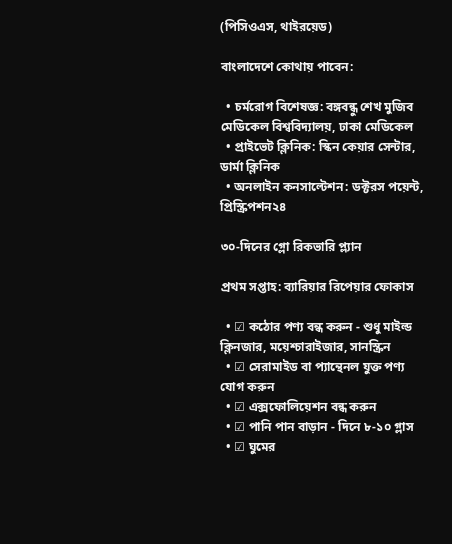(পিসিওএস, থাইরয়েড)

বাংলাদেশে কোথায় পাবেন:

  • চর্মরোগ বিশেষজ্ঞ: বঙ্গবন্ধু শেখ মুজিব মেডিকেল বিশ্ববিদ্যালয়, ঢাকা মেডিকেল
  • প্রাইভেট ক্লিনিক: স্কিন কেয়ার সেন্টার, ডার্মা ক্লিনিক
  • অনলাইন কনসাল্টেশন: ডক্টরস পয়েন্ট, প্রিস্ক্রিপশন২৪

৩০-দিনের গ্লো রিকভারি প্ল্যান

প্রথম সপ্তাহ: ব্যারিয়ার রিপেয়ার ফোকাস

  • ☑ কঠোর পণ্য বন্ধ করুন - শুধু মাইল্ড ক্লিনজার, ময়েশ্চারাইজার, সানস্ক্রিন
  • ☑ সেরামাইড বা প্যান্থেনল যুক্ত পণ্য যোগ করুন
  • ☑ এক্সফোলিয়েশন বন্ধ করুন
  • ☑ পানি পান বাড়ান - দিনে ৮-১০ গ্লাস
  • ☑ ঘুমের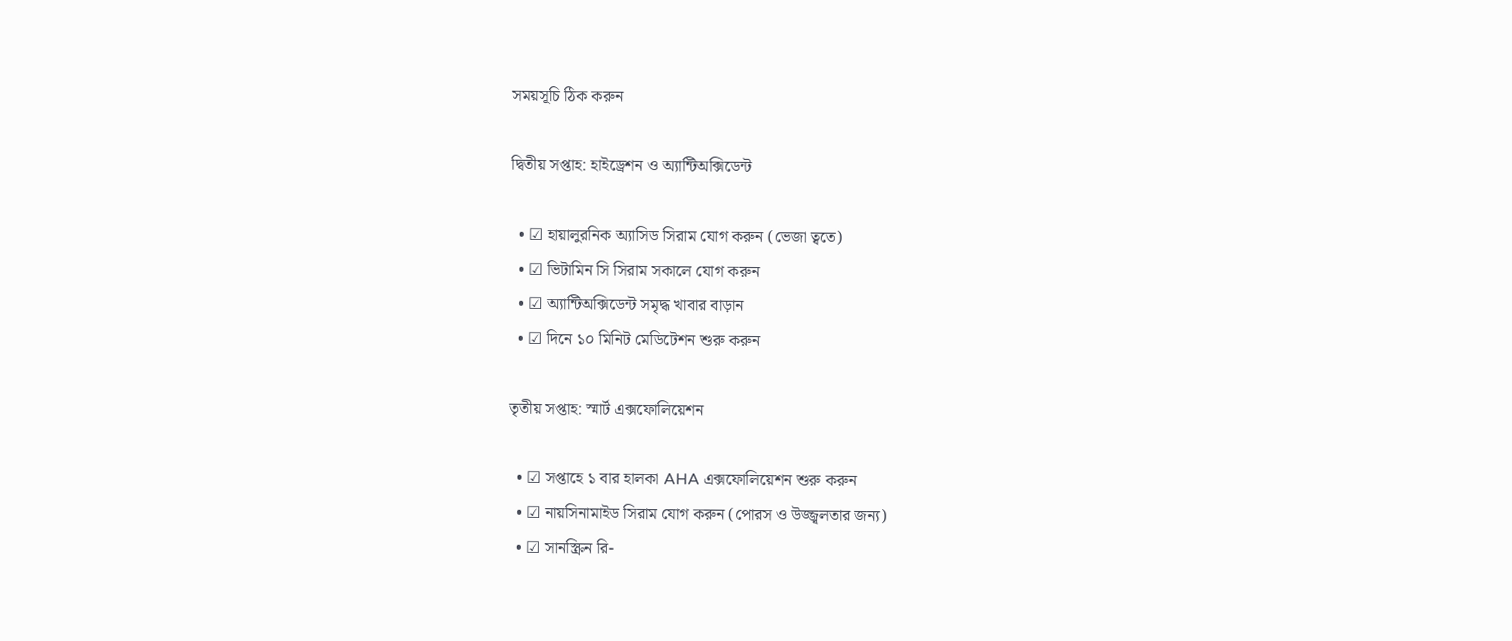সময়সূচি ঠিক করুন

দ্বিতীয় সপ্তাহ: হাইড্রেশন ও অ্যান্টিঅক্সিডেন্ট

  • ☑ হায়ালুরনিক অ্যাসিড সিরাম যোগ করুন (ভেজা ত্বতে)
  • ☑ ভিটামিন সি সিরাম সকালে যোগ করুন
  • ☑ অ্যান্টিঅক্সিডেন্ট সমৃদ্ধ খাবার বাড়ান
  • ☑ দিনে ১০ মিনিট মেডিটেশন শুরু করুন

তৃতীয় সপ্তাহ: স্মার্ট এক্সফোলিয়েশন

  • ☑ সপ্তাহে ১ বার হালকা AHA এক্সফোলিয়েশন শুরু করুন
  • ☑ নায়সিনামাইড সিরাম যোগ করুন (পোরস ও উজ্জ্বলতার জন্য)
  • ☑ সানস্ক্রিন রি-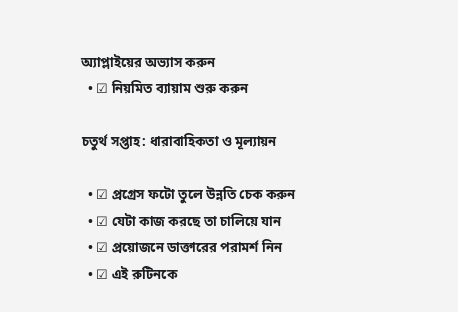অ্যাপ্লাইয়ের অভ্যাস করুন
  • ☑ নিয়মিত ব্যায়াম শুরু করুন

চতুর্থ সপ্তাহ: ধারাবাহিকতা ও মূল্যায়ন

  • ☑ প্রগ্রেস ফটো তুলে উন্নতি চেক করুন
  • ☑ যেটা কাজ করছে তা চালিয়ে যান
  • ☑ প্রয়োজনে ডাক্তারের পরামর্শ নিন
  • ☑ এই রুটিনকে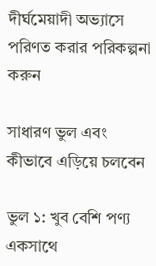দীর্ঘমেয়াদী অভ্যাসে পরিণত করার পরিকল্পনা করুন

সাধারণ ভুল এবং কীভাবে এড়িয়ে চলবেন

ভুল ১: খুব বেশি পণ্য একসাথে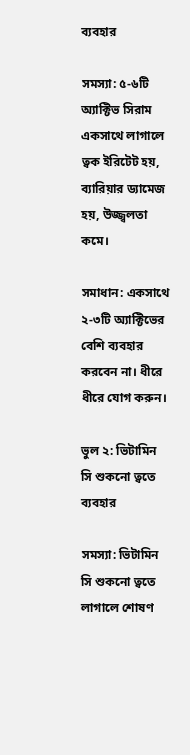ব্যবহার

সমস্যা: ৫-৬টি অ্যাক্টিভ সিরাম একসাথে লাগালে ত্বক ইরিটেট হয়, ব্যারিয়ার ড্যামেজ হয়, উজ্জ্বলতা কমে।

সমাধান: একসাথে ২-৩টি অ্যাক্টিভের বেশি ব্যবহার করবেন না। ধীরে ধীরে যোগ করুন।

ভুল ২: ভিটামিন সি শুকনো ত্বতে ব্যবহার

সমস্যা: ভিটামিন সি শুকনো ত্বতে লাগালে শোষণ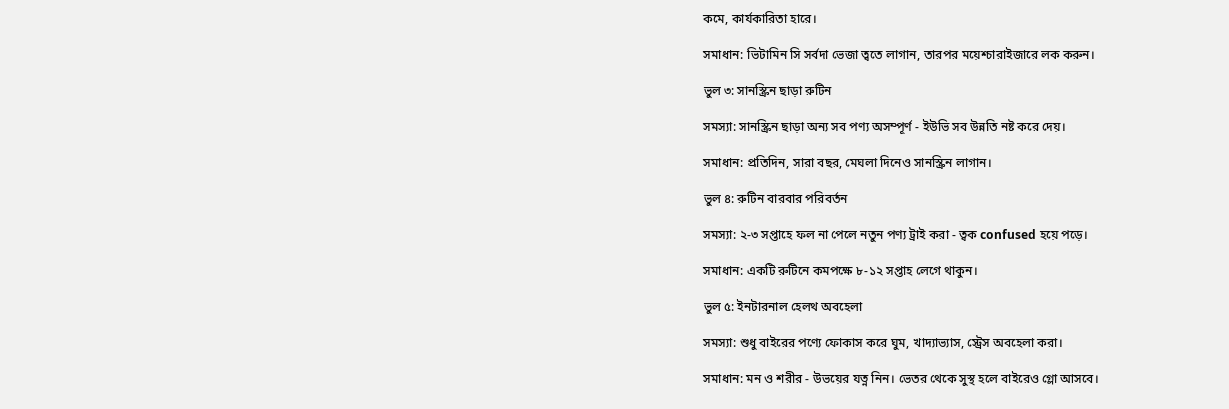কমে, কার্যকারিতা হারে।

সমাধান: ভিটামিন সি সর্বদা ভেজা ত্বতে লাগান, তারপর ময়েশ্চারাইজারে লক করুন।

ভুল ৩: সানস্ক্রিন ছাড়া রুটিন

সমস্যা: সানস্ক্রিন ছাড়া অন্য সব পণ্য অসম্পূর্ণ - ইউভি সব উন্নতি নষ্ট করে দেয়।

সমাধান: প্রতিদিন, সারা বছর, মেঘলা দিনেও সানস্ক্রিন লাগান।

ভুল ৪: রুটিন বারবার পরিবর্তন

সমস্যা: ২-৩ সপ্তাহে ফল না পেলে নতুন পণ্য ট্রাই করা - ত্বক confused হয়ে পড়ে।

সমাধান: একটি রুটিনে কমপক্ষে ৮-১২ সপ্তাহ লেগে থাকুন।

ভুল ৫: ইনটারনাল হেলথ অবহেলা

সমস্যা: শুধু বাইরের পণ্যে ফোকাস করে ঘুম, খাদ্যাভ্যাস, স্ট্রেস অবহেলা করা।

সমাধান: মন ও শরীর - উভয়ের যত্ন নিন। ভেতর থেকে সুস্থ হলে বাইরেও গ্লো আসবে।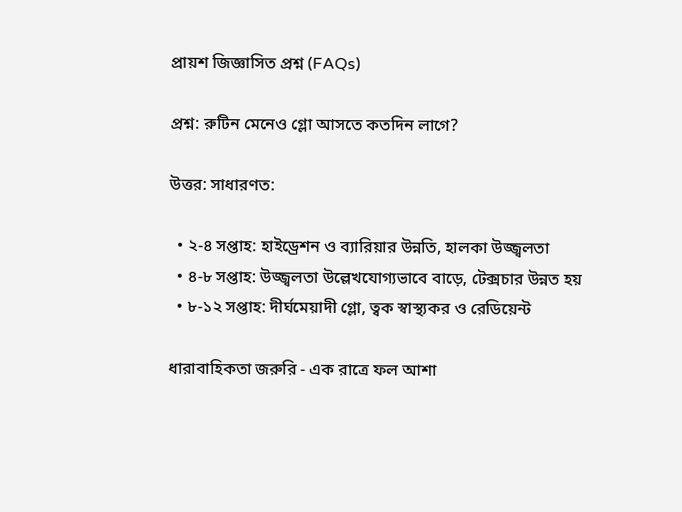প্রায়শ জিজ্ঞাসিত প্রশ্ন (FAQs)

প্রশ্ন: রুটিন মেনেও গ্লো আসতে কতদিন লাগে?

উত্তর: সাধারণত:

  • ২-৪ সপ্তাহ: হাইড্রেশন ও ব্যারিয়ার উন্নতি, হালকা উজ্জ্বলতা
  • ৪-৮ সপ্তাহ: উজ্জ্বলতা উল্লেখযোগ্যভাবে বাড়ে, টেক্সচার উন্নত হয়
  • ৮-১২ সপ্তাহ: দীর্ঘমেয়াদী গ্লো, ত্বক স্বাস্থ্যকর ও রেডিয়েন্ট

ধারাবাহিকতা জরুরি - এক রাত্রে ফল আশা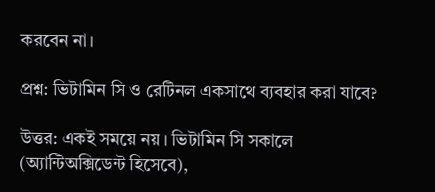করবেন না।

প্রশ্ন: ভিটামিন সি ও রেটিনল একসাথে ব্যবহার করা যাবে?

উত্তর: একই সময়ে নয়। ভিটামিন সি সকালে (অ্যান্টিঅক্সিডেন্ট হিসেবে),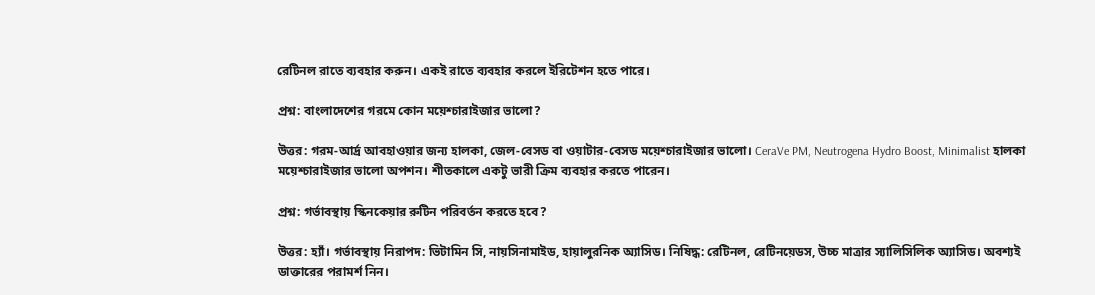রেটিনল রাতে ব্যবহার করুন। একই রাতে ব্যবহার করলে ইরিটেশন হতে পারে।

প্রশ্ন: বাংলাদেশের গরমে কোন ময়েশ্চারাইজার ভালো?

উত্তর: গরম-আর্দ্র আবহাওয়ার জন্য হালকা, জেল-বেসড বা ওয়াটার-বেসড ময়েশ্চারাইজার ভালো। CeraVe PM, Neutrogena Hydro Boost, Minimalist হালকা ময়েশ্চারাইজার ভালো অপশন। শীতকালে একটু ভারী ক্রিম ব্যবহার করতে পারেন।

প্রশ্ন: গর্ভাবস্থায় স্কিনকেয়ার রুটিন পরিবর্তন করতে হবে?

উত্তর: হ্যাঁ। গর্ভাবস্থায় নিরাপদ: ভিটামিন সি, নায়সিনামাইড, হায়ালুরনিক অ্যাসিড। নিষিদ্ধ: রেটিনল, রেটিনয়েডস, উচ্চ মাত্রার স্যালিসিলিক অ্যাসিড। অবশ্যই ডাক্তারের পরামর্শ নিন।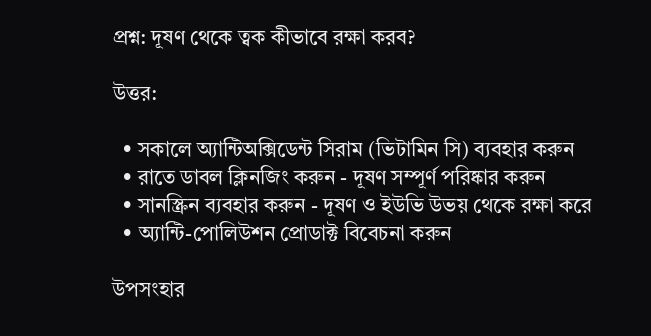প্রশ্ন: দূষণ থেকে ত্বক কীভাবে রক্ষা করব?

উত্তর:

  • সকালে অ্যান্টিঅক্সিডেন্ট সিরাম (ভিটামিন সি) ব্যবহার করুন
  • রাতে ডাবল ক্লিনজিং করুন - দূষণ সম্পূর্ণ পরিষ্কার করুন
  • সানস্ক্রিন ব্যবহার করুন - দূষণ ও ইউভি উভয় থেকে রক্ষা করে
  • অ্যান্টি-পোলিউশন প্রোডাক্ট বিবেচনা করুন

উপসংহার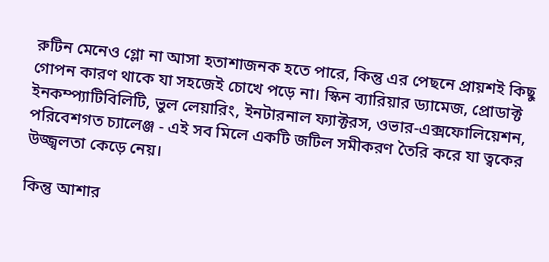রুটিন মেনেও গ্লো না আসা হতাশাজনক হতে পারে, কিন্তু এর পেছনে প্রায়শই কিছু গোপন কারণ থাকে যা সহজেই চোখে পড়ে না। স্কিন ব্যারিয়ার ড্যামেজ, প্রোডাক্ট ইনকম্প্যাটিবিলিটি, ভুল লেয়ারিং, ইনটারনাল ফ্যাক্টরস, ওভার-এক্সফোলিয়েশন, পরিবেশগত চ্যালেঞ্জ - এই সব মিলে একটি জটিল সমীকরণ তৈরি করে যা ত্বকের উজ্জ্বলতা কেড়ে নেয়।

কিন্তু আশার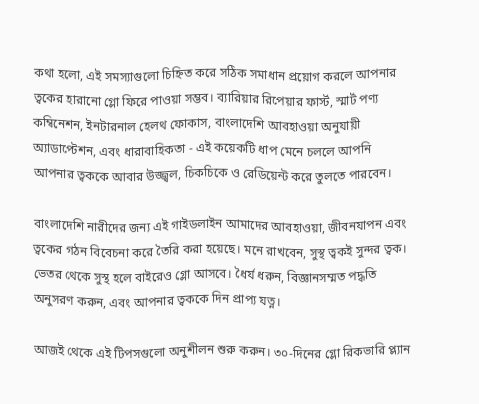কথা হলো, এই সমস্যাগুলো চিহ্নিত করে সঠিক সমাধান প্রয়োগ করলে আপনার ত্বকের হারানো গ্লো ফিরে পাওয়া সম্ভব। ব্যারিয়ার রিপেয়ার ফার্স্ট, স্মার্ট পণ্য কম্বিনেশন, ইনটারনাল হেলথ ফোকাস, বাংলাদেশি আবহাওয়া অনুযায়ী অ্যাডাপ্টেশন, এবং ধারাবাহিকতা - এই কয়েকটি ধাপ মেনে চললে আপনি আপনার ত্বককে আবার উজ্জ্বল, চিকচিকে ও রেডিয়েন্ট করে তুলতে পারবেন।

বাংলাদেশি নারীদের জন্য এই গাইডলাইন আমাদের আবহাওয়া, জীবনযাপন এবং ত্বকের গঠন বিবেচনা করে তৈরি করা হয়েছে। মনে রাখবেন, সুস্থ ত্বকই সুন্দর ত্বক। ভেতর থেকে সুস্থ হলে বাইরেও গ্লো আসবে। ধৈর্য ধরুন, বিজ্ঞানসম্মত পদ্ধতি অনুসরণ করুন, এবং আপনার ত্বককে দিন প্রাপ্য যত্ন।

আজই থেকে এই টিপসগুলো অনুশীলন শুরু করুন। ৩০-দিনের গ্লো রিকভারি প্ল্যান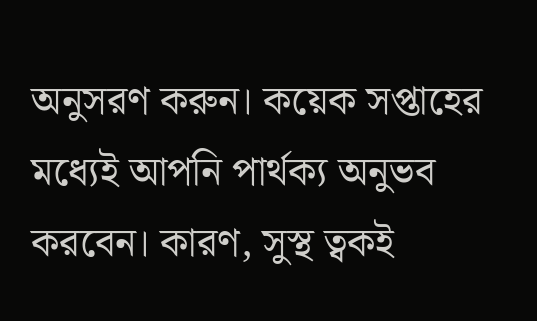অনুসরণ করুন। কয়েক সপ্তাহের মধ্যেই আপনি পার্থক্য অনুভব করবেন। কারণ, সুস্থ ত্বকই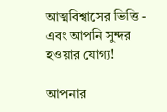আত্মবিশ্বাসের ভিত্তি - এবং আপনি সুন্দর হওয়ার যোগ্য!

আপনার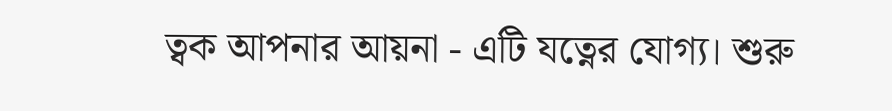ত্বক আপনার আয়না - এটি যত্নের যোগ্য। শুরু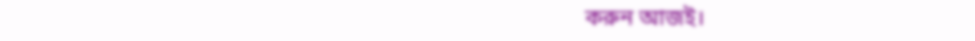করুন আজই।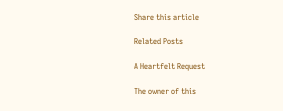Share this article

Related Posts

A Heartfelt Request

The owner of this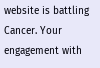website is battling Cancer. Your engagement with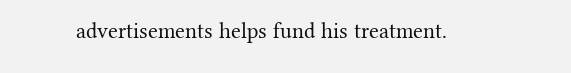advertisements helps fund his treatment.